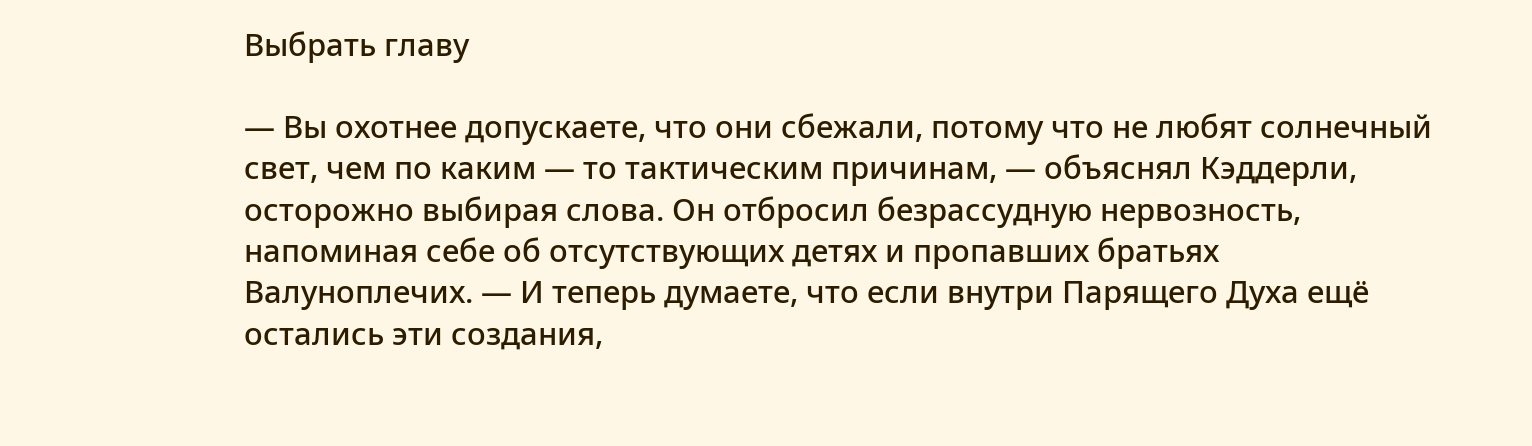Выбрать главу

— Вы охотнее допускаете, что они сбежали, потому что не любят солнечный свет, чем по каким — то тактическим причинам, — объяснял Кэддерли, осторожно выбирая слова. Он отбросил безрассудную нервозность, напоминая себе об отсутствующих детях и пропавших братьях Валуноплечих. — И теперь думаете, что если внутри Парящего Духа ещё остались эти создания,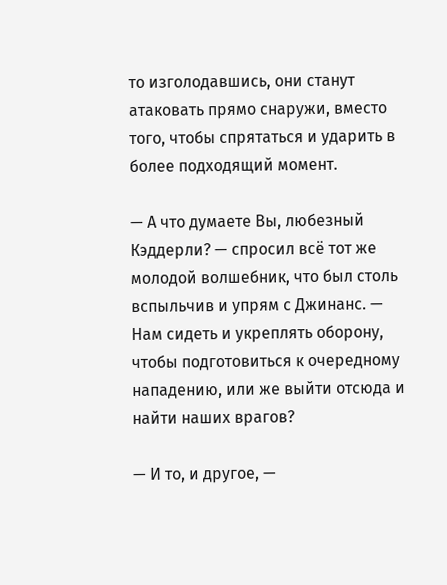то изголодавшись, они станут атаковать прямо снаружи, вместо того, чтобы спрятаться и ударить в более подходящий момент.

— А что думаете Вы, любезный Кэддерли? — спросил всё тот же молодой волшебник, что был столь вспыльчив и упрям с Джинанс. — Нам сидеть и укреплять оборону, чтобы подготовиться к очередному нападению, или же выйти отсюда и найти наших врагов?

— И то, и другое, —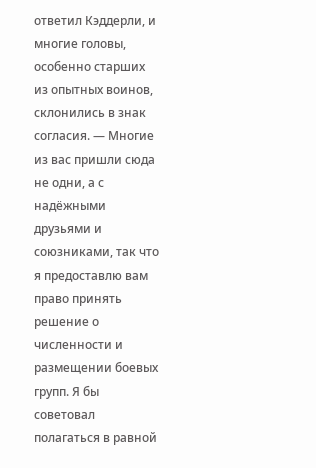ответил Кэддерли, и многие головы, особенно старших из опытных воинов, склонились в знак согласия. — Многие из вас пришли сюда не одни, а с надёжными друзьями и союзниками, так что я предоставлю вам право принять решение о численности и размещении боевых групп. Я бы советовал полагаться в равной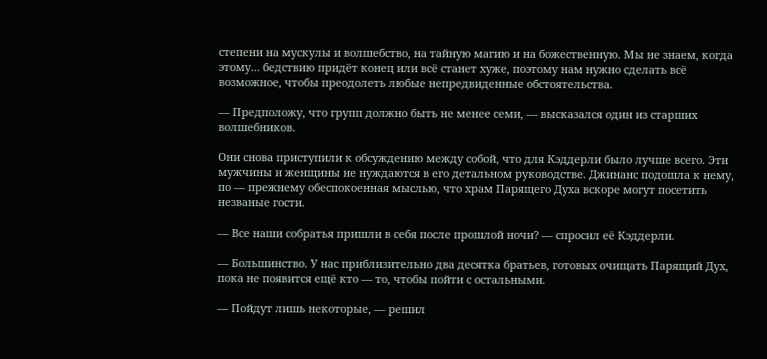степени на мускулы и волшебство, на тайную магию и на божественную. Мы не знаем, когда этому… бедствию придёт конец или всё станет хуже, поэтому нам нужно сделать всё возможное, чтобы преодолеть любые непредвиденные обстоятельства.

— Предположу, что групп должно быть не менее семи, — высказался один из старших волшебников.

Они снова приступили к обсуждению между собой, что для Кэддерли было лучше всего. Эти мужчины и женщины не нуждаются в его детальном руководстве. Джинанс подошла к нему, по — прежнему обеспокоенная мыслью, что храм Парящего Духа вскоре могут посетить незваные гости.

— Все наши собратья пришли в себя после прошлой ночи? — спросил её Кэддерли.

— Большинство. У нас приблизительно два десятка братьев, готовых очищать Парящий Дух, пока не появится ещё кто — то, чтобы пойти с остальными.

— Пойдут лишь некоторые, — решил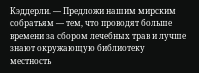Кэддерли. — Предложи нашим мирским собратьям — тем, что проводят больше времени за сбором лечебных трав и лучше знают окружающую библиотеку местность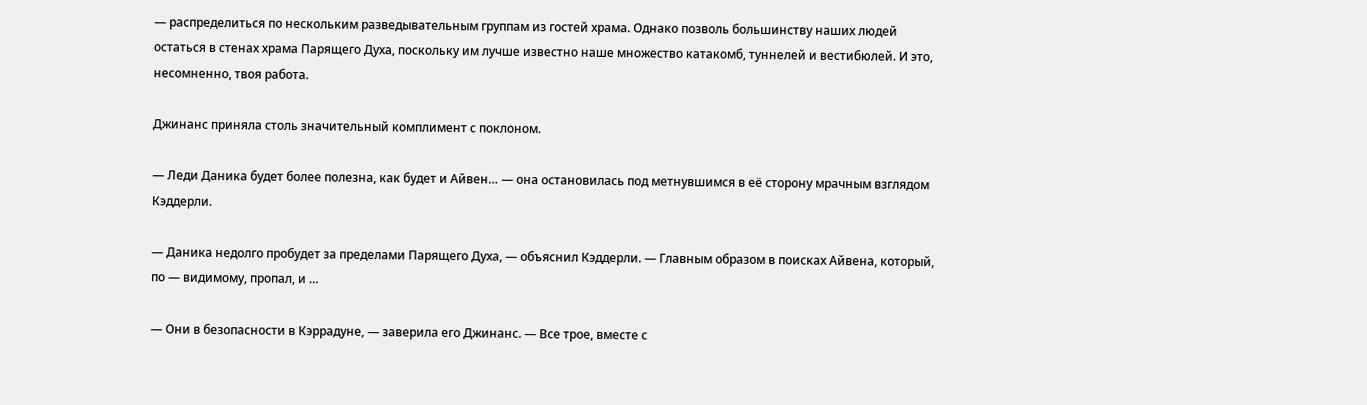— распределиться по нескольким разведывательным группам из гостей храма. Однако позволь большинству наших людей остаться в стенах храма Парящего Духа, поскольку им лучше известно наше множество катакомб, туннелей и вестибюлей. И это, несомненно, твоя работа.

Джинанс приняла столь значительный комплимент с поклоном.

— Леди Даника будет более полезна, как будет и Айвен… — она остановилась под метнувшимся в её сторону мрачным взглядом Кэддерли.

— Даника недолго пробудет за пределами Парящего Духа, — объяснил Кэддерли. — Главным образом в поисках Айвена, который, по — видимому, пропал, и …

— Они в безопасности в Кэррадуне, — заверила его Джинанс. — Все трое, вместе с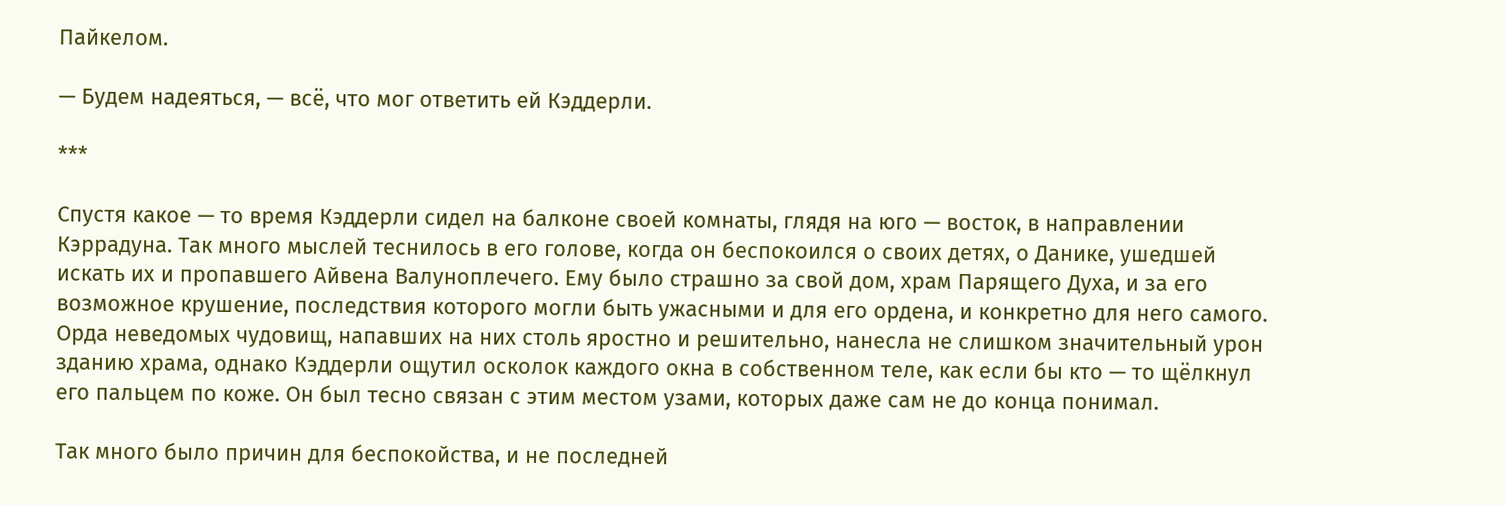Пайкелом.

— Будем надеяться, — всё, что мог ответить ей Кэддерли.

***

Спустя какое — то время Кэддерли сидел на балконе своей комнаты, глядя на юго — восток, в направлении Кэррадуна. Так много мыслей теснилось в его голове, когда он беспокоился о своих детях, о Данике, ушедшей искать их и пропавшего Айвена Валуноплечего. Ему было страшно за свой дом, храм Парящего Духа, и за его возможное крушение, последствия которого могли быть ужасными и для его ордена, и конкретно для него самого. Орда неведомых чудовищ, напавших на них столь яростно и решительно, нанесла не слишком значительный урон зданию храма, однако Кэддерли ощутил осколок каждого окна в собственном теле, как если бы кто — то щёлкнул его пальцем по коже. Он был тесно связан с этим местом узами, которых даже сам не до конца понимал.

Так много было причин для беспокойства, и не последней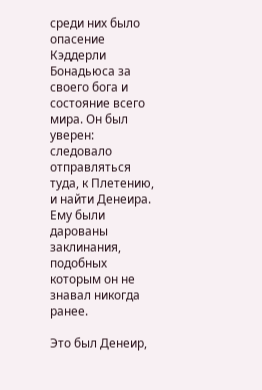среди них было опасение Кэддерли Бонадьюса за своего бога и состояние всего мира. Он был уверен: следовало отправляться туда, к Плетению, и найти Денеира. Ему были дарованы заклинания, подобных которым он не знавал никогда ранее.

Это был Денеир,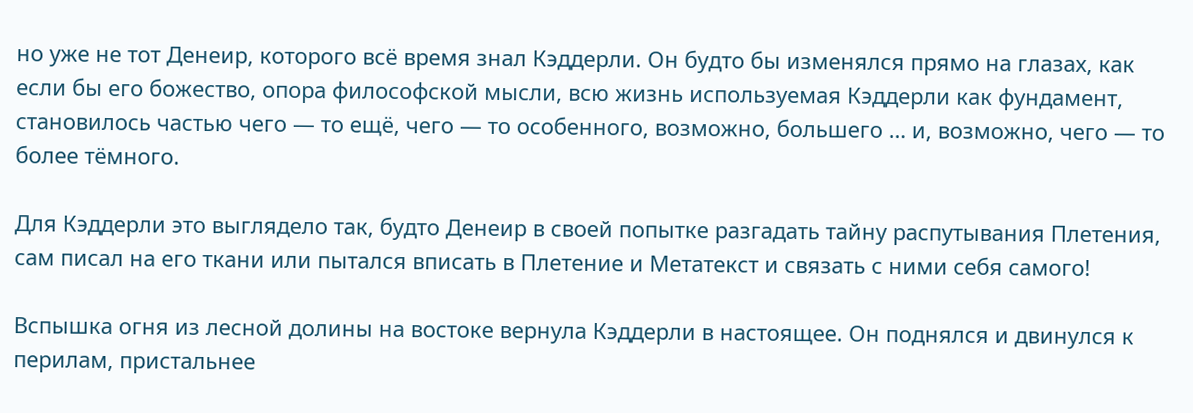но уже не тот Денеир, которого всё время знал Кэддерли. Он будто бы изменялся прямо на глазах, как если бы его божество, опора философской мысли, всю жизнь используемая Кэддерли как фундамент, становилось частью чего — то ещё, чего — то особенного, возможно, большего … и, возможно, чего — то более тёмного.

Для Кэддерли это выглядело так, будто Денеир в своей попытке разгадать тайну распутывания Плетения, сам писал на его ткани или пытался вписать в Плетение и Метатекст и связать с ними себя самого!

Вспышка огня из лесной долины на востоке вернула Кэддерли в настоящее. Он поднялся и двинулся к перилам, пристальнее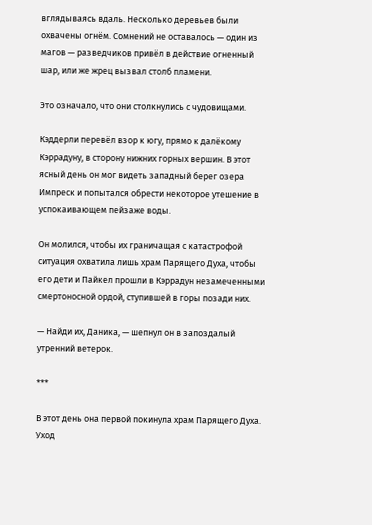вглядываясь вдаль. Несколько деревьев были охвачены огнём. Сомнений не оставалось — один из магов — разведчиков привёл в действие огненный шар, или же жрец вызвал столб пламени.

Это означало, что они столкнулись с чудовищами.

Кэддерли перевёл взор к югу, прямо к далёкому Кэррадуну, в сторону нижних горных вершин. В этот ясный день он мог видеть западный берег озера Импреск и попытался обрести некоторое утешение в успокаивающем пейзаже воды.

Он молился, чтобы их граничащая с катастрофой ситуация охватила лишь храм Парящего Духа, чтобы его дети и Пайкел прошли в Кэррадун незамеченными смертоносной ордой, ступившей в горы позади них.

— Найди их, Даника, — шепнул он в запоздалый утренний ветерок.

***

В этот день она первой покинула храм Парящего Духа. Уход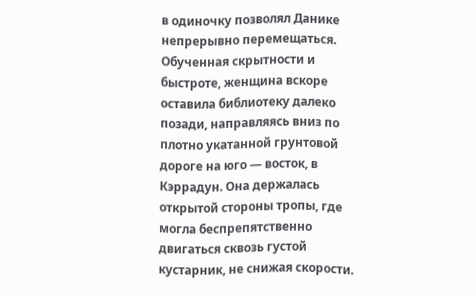в одиночку позволял Данике непрерывно перемещаться. Обученная скрытности и быстроте, женщина вскоре оставила библиотеку далеко позади, направляясь вниз по плотно укатанной грунтовой дороге на юго — восток, в Кэррадун. Она держалась открытой стороны тропы, где могла беспрепятственно двигаться сквозь густой кустарник, не снижая скорости.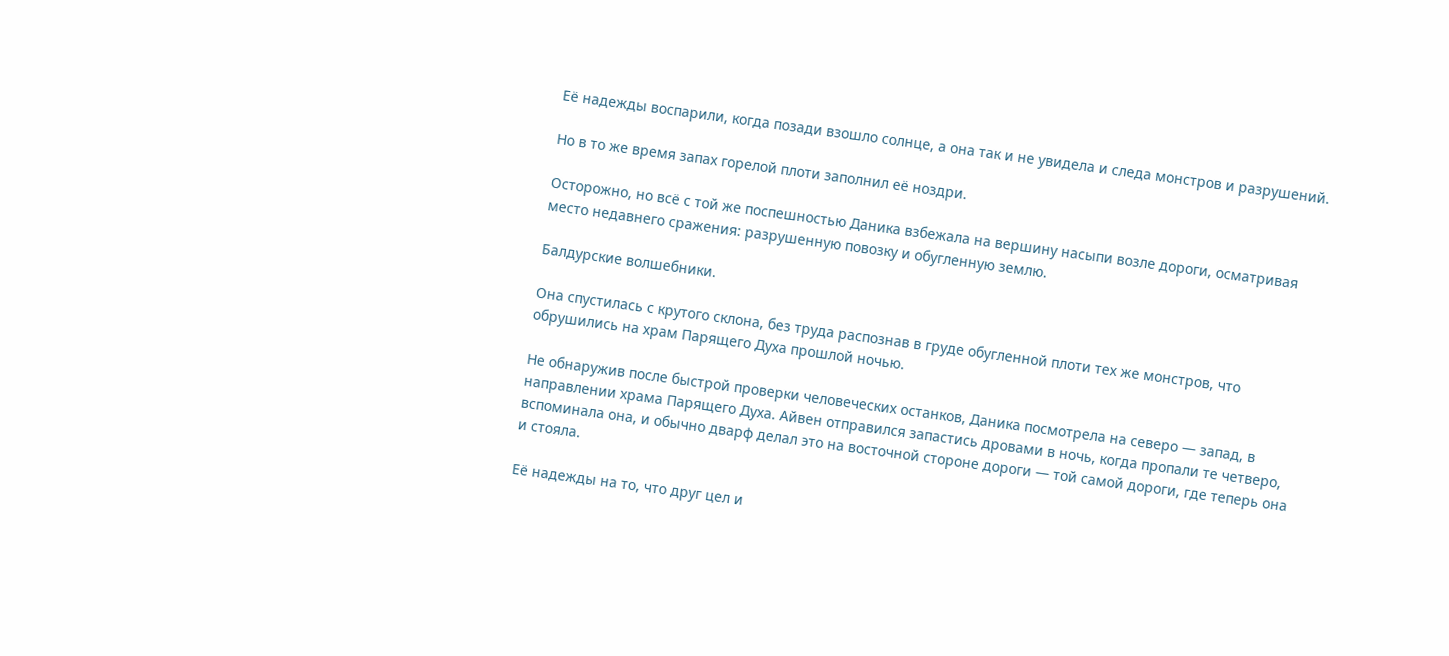Её надежды воспарили, когда позади взошло солнце, а она так и не увидела и следа монстров и разрушений.

Но в то же время запах горелой плоти заполнил её ноздри.

Осторожно, но всё с той же поспешностью Даника взбежала на вершину насыпи возле дороги, осматривая место недавнего сражения: разрушенную повозку и обугленную землю.

Балдурские волшебники.

Она спустилась с крутого склона, без труда распознав в груде обугленной плоти тех же монстров, что обрушились на храм Парящего Духа прошлой ночью.

Не обнаружив после быстрой проверки человеческих останков, Даника посмотрела на северо — запад, в направлении храма Парящего Духа. Айвен отправился запастись дровами в ночь, когда пропали те четверо, вспоминала она, и обычно дварф делал это на восточной стороне дороги — той самой дороги, где теперь она и стояла.

Её надежды на то, что друг цел и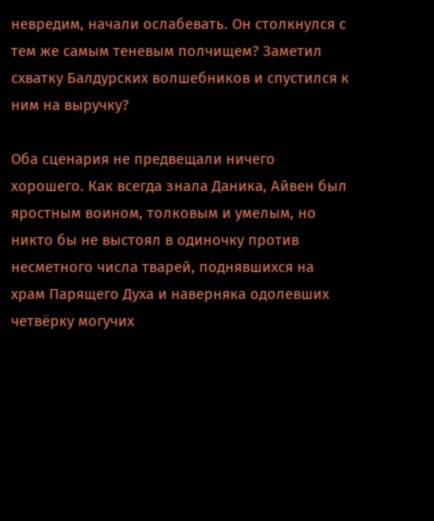невредим, начали ослабевать. Он столкнулся с тем же самым теневым полчищем? Заметил схватку Балдурских волшебников и спустился к ним на выручку?

Оба сценария не предвещали ничего хорошего. Как всегда знала Даника, Айвен был яростным воином, толковым и умелым, но никто бы не выстоял в одиночку против несметного числа тварей, поднявшихся на храм Парящего Духа и наверняка одолевших четвёрку могучих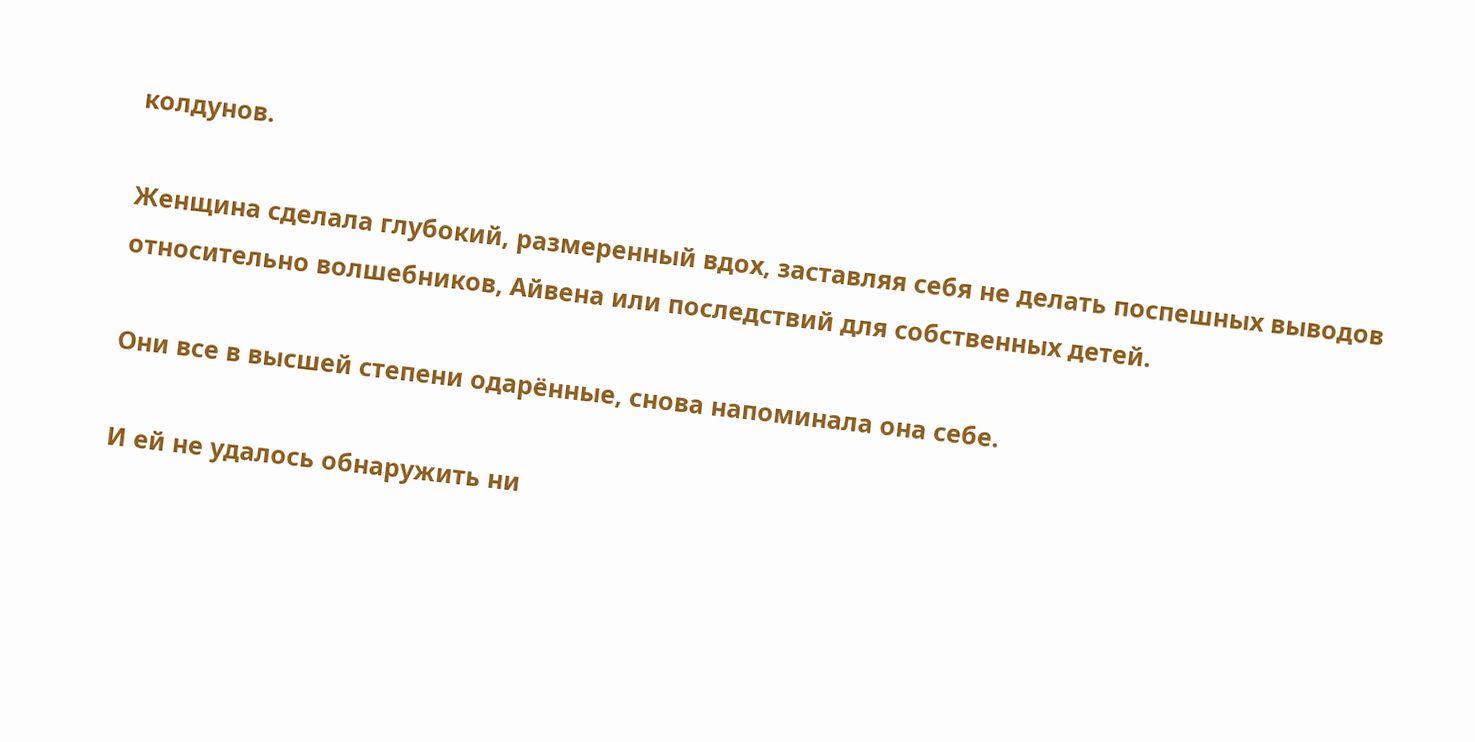колдунов.

Женщина сделала глубокий, размеренный вдох, заставляя себя не делать поспешных выводов относительно волшебников, Айвена или последствий для собственных детей.

Они все в высшей степени одарённые, снова напоминала она себе.

И ей не удалось обнаружить ни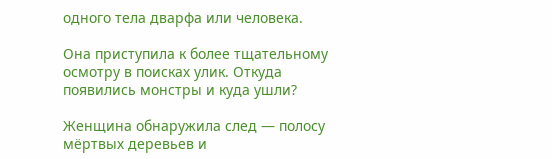одного тела дварфа или человека.

Она приступила к более тщательному осмотру в поисках улик. Откуда появились монстры и куда ушли?

Женщина обнаружила след — полосу мёртвых деревьев и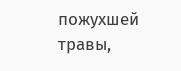пожухшей травы,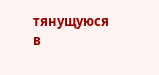тянущуюся в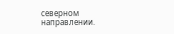северном направлении.